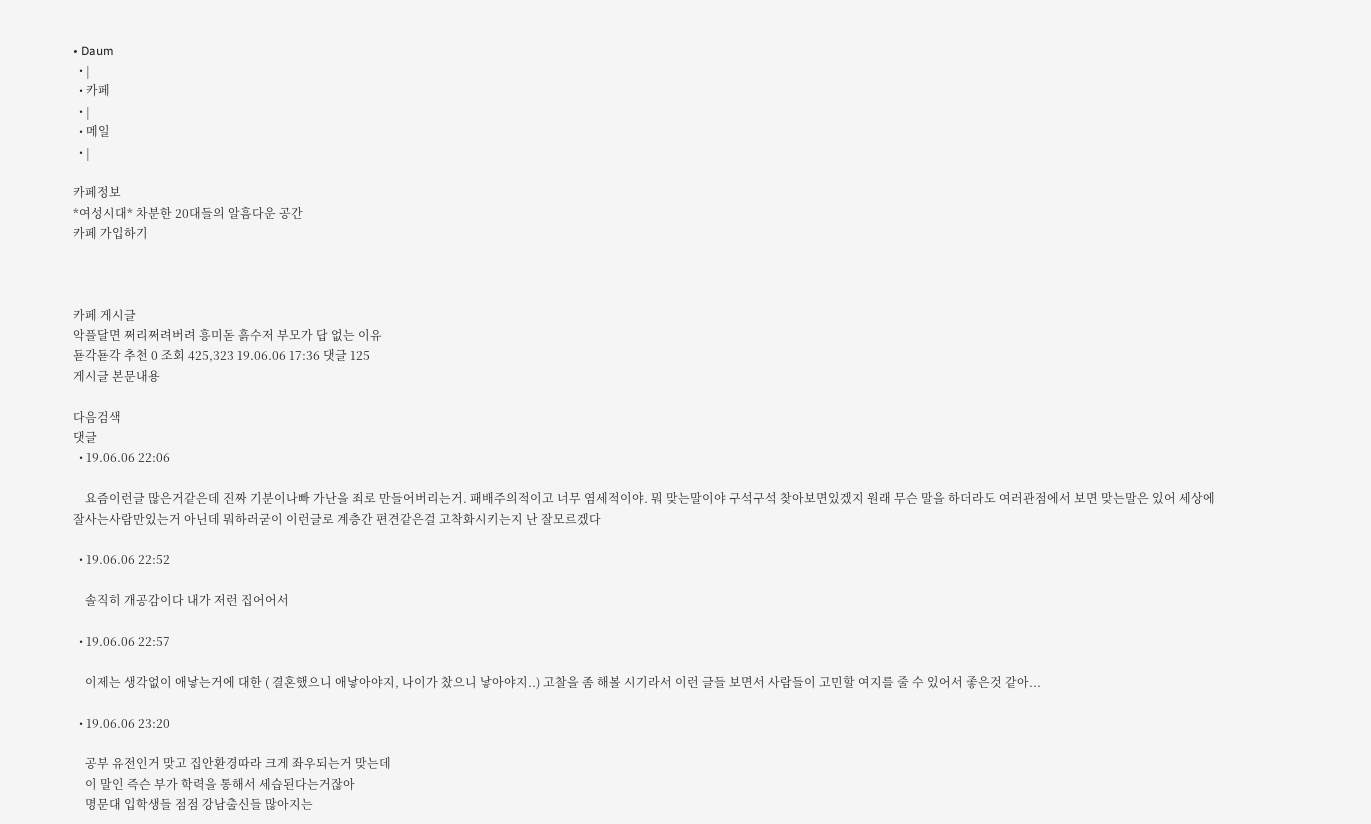• Daum
  • |
  • 카페
  • |
  • 메일
  • |

카페정보
*여성시대* 차분한 20대들의 알흠다운 공간
카페 가입하기



카페 게시글
악플달면 쩌리쩌려버려 흥미돋 흙수저 부모가 답 없는 이유
됻각됻각 추천 0 조회 425,323 19.06.06 17:36 댓글 125
게시글 본문내용

다음검색
댓글
  • 19.06.06 22:06

    요즘이런글 많은거같은데 진짜 기분이나빠 가난을 죄로 만들어버리는거. 패배주의적이고 너무 염세적이야. 뭐 맞는말이야 구석구석 찾아보면있겠지 원래 무슨 말을 하더라도 여러관점에서 보면 맞는말은 있어 세상에 잘사는사람만있는거 아닌데 뭐하러굳이 이런글로 계층간 편견같은걸 고착화시키는지 난 잘모르겠다

  • 19.06.06 22:52

    솔직히 개공감이다 내가 저런 집어어서

  • 19.06.06 22:57

    이제는 생각없이 애낳는거에 대한 ( 결혼했으니 애낳아야지, 나이가 찼으니 낳아야지..) 고찰을 좀 해볼 시기라서 이런 글들 보면서 사람들이 고민할 여지를 줄 수 있어서 좋은것 같아...

  • 19.06.06 23:20

    공부 유전인거 맞고 집안환경따라 크게 좌우되는거 맞는데
    이 말인 즉슨 부가 학력을 통해서 세습된다는거잖아
    명문대 입학생들 점점 강남출신들 많아지는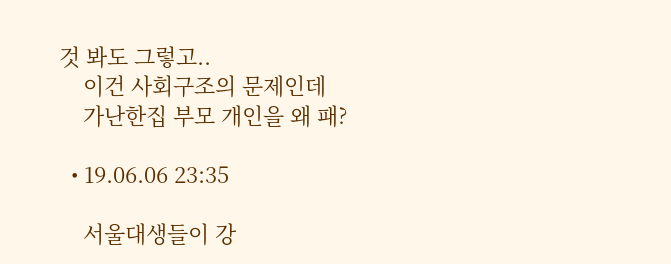것 봐도 그렇고..
    이건 사회구조의 문제인데
    가난한집 부모 개인을 왜 패?

  • 19.06.06 23:35

    서울대생들이 강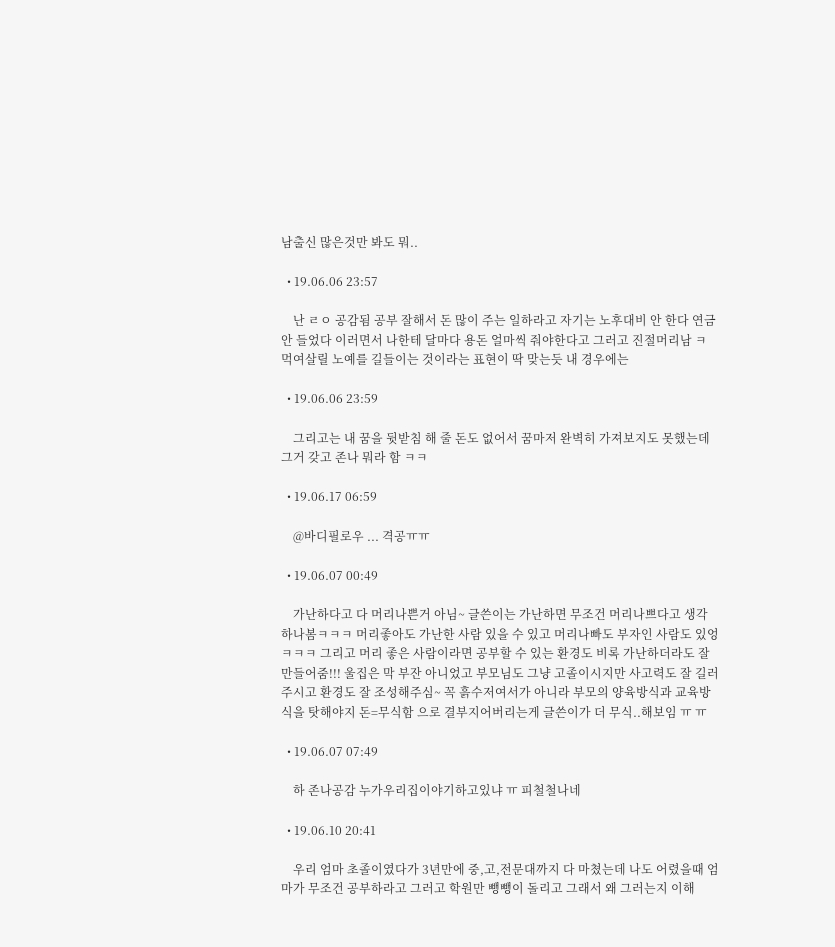남출신 많은것만 봐도 뭐..

  • 19.06.06 23:57

    난 ㄹㅇ 공감됨 공부 잘해서 돈 많이 주는 일하라고 자기는 노후대비 안 한다 연금 안 들었다 이러면서 나한테 달마다 용돈 얼마씩 줘야한다고 그러고 진절머리남 ㅋ 먹여살릴 노예를 길들이는 것이라는 표현이 딱 맞는듯 내 경우에는

  • 19.06.06 23:59

    그리고는 내 꿈을 뒷받침 해 줄 돈도 없어서 꿈마저 완벽히 가져보지도 못했는데 그거 갖고 존나 뭐라 함 ㅋㅋ

  • 19.06.17 06:59

    @바디필로우 ... 격공ㅠㅠ

  • 19.06.07 00:49

    가난하다고 다 머리나쁜거 아님~ 글쓴이는 가난하면 무조건 머리나쁘다고 생각하나봄ㅋㅋㅋ 머리좋아도 가난한 사람 있을 수 있고 머리나빠도 부자인 사람도 있엉ㅋㅋㅋ 그리고 머리 좋은 사람이라면 공부할 수 있는 환경도 비록 가난하더라도 잘 만들어줌!!! 울집은 막 부잔 아니었고 부모님도 그냥 고졸이시지만 사고력도 잘 길러주시고 환경도 잘 조성해주심~ 꼭 흙수저여서가 아니라 부모의 양육방식과 교육방식을 탓해야지 돈=무식함 으로 결부지어버리는게 글쓴이가 더 무식..해보임 ㅠ ㅠ

  • 19.06.07 07:49

    하 존나공감 누가우리집이야기하고있냐 ㅠ 피철철나네

  • 19.06.10 20:41

    우리 엄마 초졸이였다가 3년만에 중,고,전문대까지 다 마쳤는데 나도 어렸을때 엄마가 무조건 공부하라고 그러고 학원만 뺑뺑이 돌리고 그래서 왜 그러는지 이해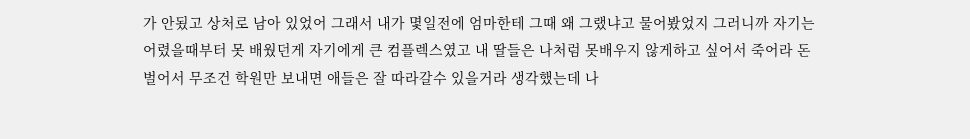가 안됬고 상처로 남아 있었어 그래서 내가 몇일전에 엄마한테 그때 왜 그랬냐고 물어봤었지 그러니까 자기는 어렸을때부터 못 배웠던게 자기에게 큰 컴플렉스였고 내 딸들은 나처럼 못배우지 않게하고 싶어서 죽어라 돈벌어서 무조건 학원만 보내면 애들은 잘 따라갈수 있을거라 생각했는데 나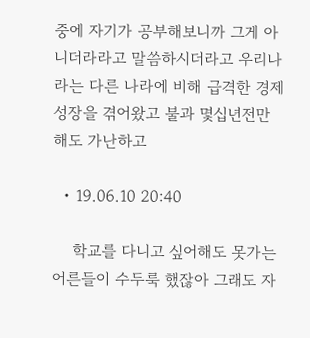중에 자기가 공부해보니까 그게 아니더라라고 말씀하시더라고 우리나라는 다른 나라에 비해 급격한 경제성장을 겪어왔고 불과 몇십년전만 해도 가난하고

  • 19.06.10 20:40

    학교를 다니고 싶어해도 못가는 어른들이 수두룩 했잖아 그래도 자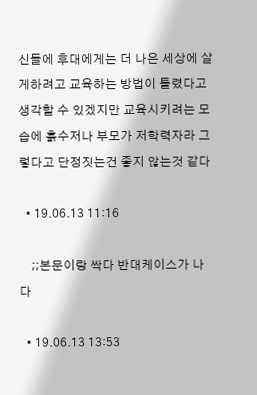신들에 후대에게는 더 나은 세상에 살게하려고 교육하는 방법이 틀렸다고 생각할 수 있겠지만 교육시키려는 모습에 흙수저나 부모가 저학력자라 그렇다고 단정짓는건 좋지 않는것 같다

  • 19.06.13 11:16

    ;;본문이랑 싹다 반대케이스가 나다

  • 19.06.13 13:53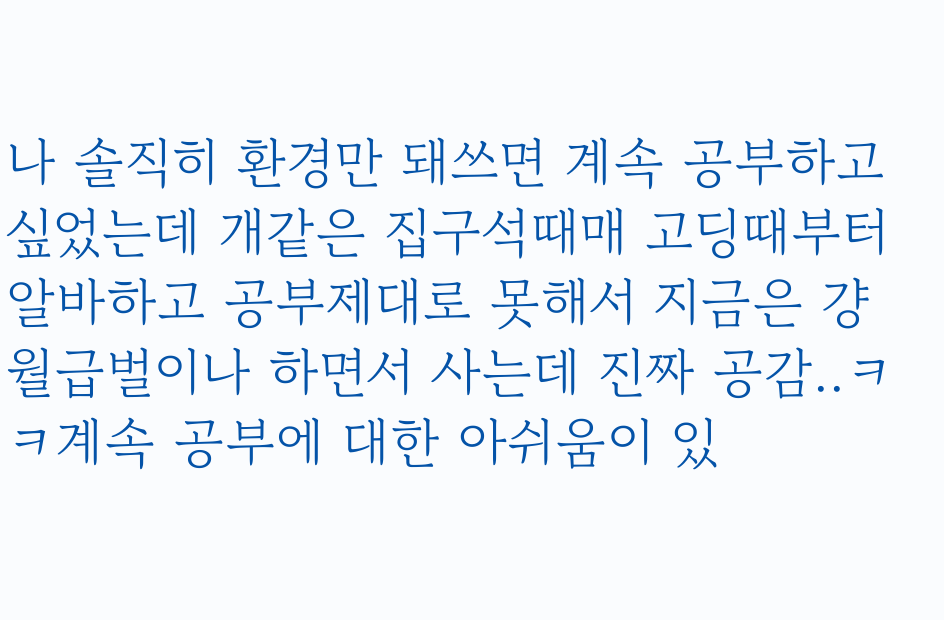나 솔직히 환경만 돼쓰면 계속 공부하고 싶었는데 개같은 집구석때매 고딩때부터 알바하고 공부제대로 못해서 지금은 걍 월급벌이나 하면서 사는데 진짜 공감..ㅋㅋ계속 공부에 대한 아쉬움이 있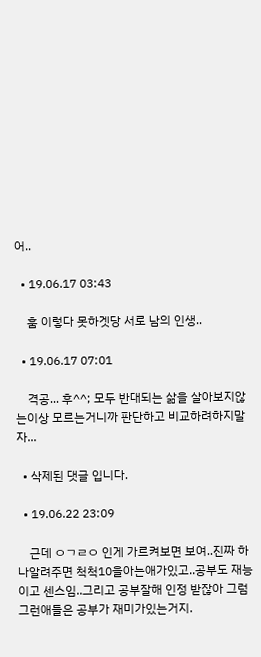어..

  • 19.06.17 03:43

    훔 이렇다 못하겟당 서로 남의 인생..

  • 19.06.17 07:01

    격공... 후^^; 모두 반대되는 삶을 살아보지않는이상 모르는거니까 판단하고 비교하려하지말자...

  • 삭제된 댓글 입니다.

  • 19.06.22 23:09

    근데 ㅇㄱㄹㅇ 인게 가르켜보면 보여..진짜 하나알려주면 척척10을아는애가있고..공부도 재능이고 센스임..그리고 공부잘해 인정 받잖아 그럼 그런애들은 공부가 재미가있는거지.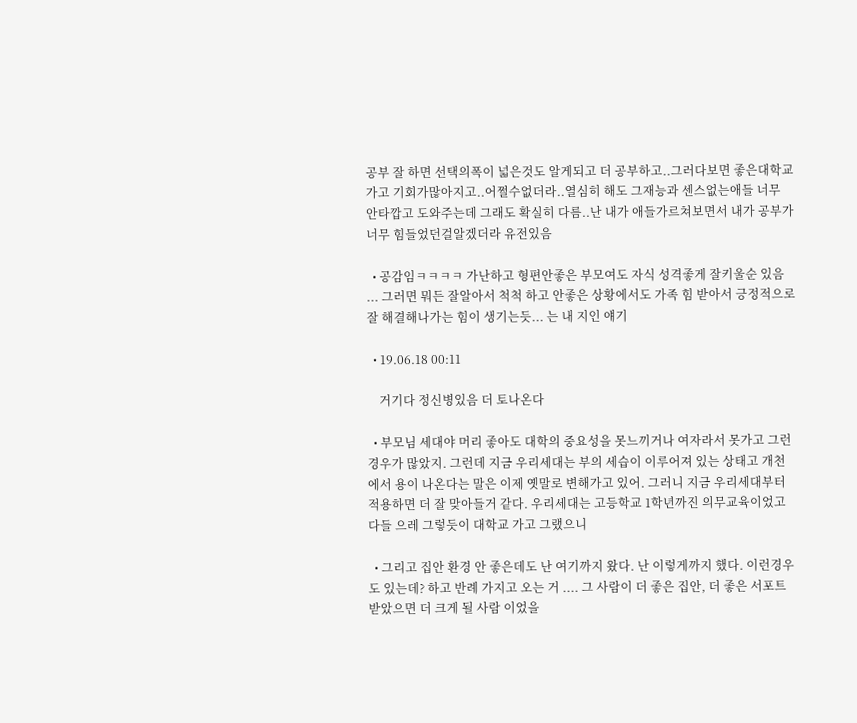공부 잘 하면 선택의폭이 넓은것도 알게되고 더 공부하고..그러다보면 좋은대학교가고 기회가많아지고..어쩔수없더라..열심히 해도 그재능과 센스없는애들 너무 안타깝고 도와주는데 그래도 확실히 다름..난 내가 애들가르쳐보면서 내가 공부가 너무 힘들었던걸알겠더라 유전있음

  • 공감임ㅋㅋㅋㅋ 가난하고 형편안좋은 부모여도 자식 성격좋게 잘키울순 있음 ... 그러면 뭐든 잘알아서 척척 하고 안좋은 상황에서도 가족 힘 받아서 긍정적으로 잘 해결해나가는 힘이 생기는듯... 는 내 지인 얘기

  • 19.06.18 00:11

    거기다 정신병있음 더 토나온다

  • 부모님 세대야 머리 좋아도 대학의 중요성을 못느끼거나 여자라서 못가고 그런 경우가 많았지. 그런데 지금 우리세대는 부의 세습이 이루어져 있는 상태고 개천에서 용이 나온다는 말은 이제 옛말로 변해가고 있어. 그러니 지금 우리세대부터 적용하면 더 잘 맞아들거 같다. 우리세대는 고등학교 1학년까진 의무교육이었고 다들 으레 그렇듯이 대학교 가고 그랬으니

  • 그리고 집안 환경 안 좋은데도 난 여기까지 왔다. 난 이렇게까지 했다. 이런경우도 있는데? 하고 반례 가지고 오는 거 .... 그 사람이 더 좋은 집안, 더 좋은 서포트 받았으면 더 크게 될 사람 이었을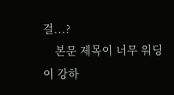걸...?
    본문 제목이 너무 워딩이 강하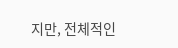지만, 전체적인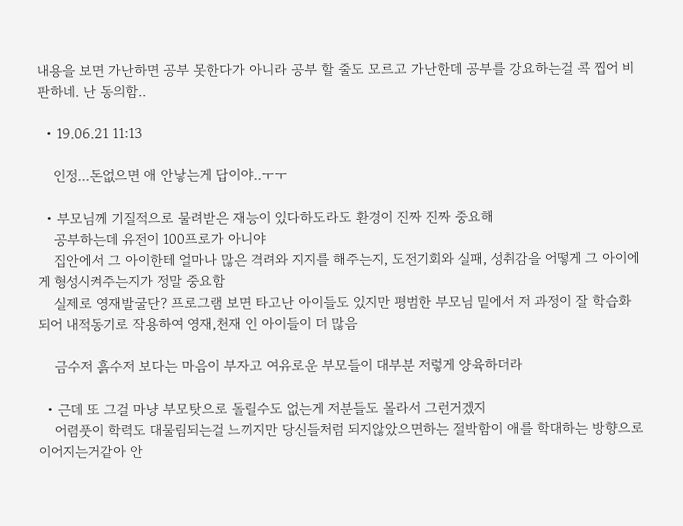내용을 보면 가난하면 공부 못한다가 아니라 공부 할 줄도 모르고 가난한데 공부를 강요하는걸 콕 찝어 비판하네. 난 동의함..

  • 19.06.21 11:13

    인정...돈없으면 애 안낳는게 답이야..ㅜㅜ

  • 부모님께 기질적으로 물려받은 재능이 있다하도라도 환경이 진짜 진짜 중요해
    공부하는데 유전이 100프로가 아니야
    집안에서 그 아이한테 얼마나 많은 격려와 지지를 해주는지, 도전기회와 실패, 성취감을 어떻게 그 아이에게 형성시켜주는지가 정말 중요함
    실제로 영재발굴단? 프로그램 보면 타고난 아이들도 있지만 평범한 부모님 밑에서 저 과정이 잘 학습화 되어 내적동기로 작용하여 영재,천재 인 아이들이 더 많음

    금수저 흙수저 보다는 마음이 부자고 여유로운 부모들이 대부분 저렇게 양육하더라

  • 근데 또 그걸 마냥 부모탓으로 돌릴수도 없는게 저분들도 몰라서 그런거겠지
    어렴풋이 학력도 대물림되는걸 느끼지만 당신들처럼 되지않았으면하는 절박함이 애를 학대하는 방향으로 이어지는거같아 안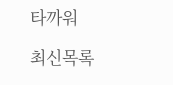타까워

최신목록